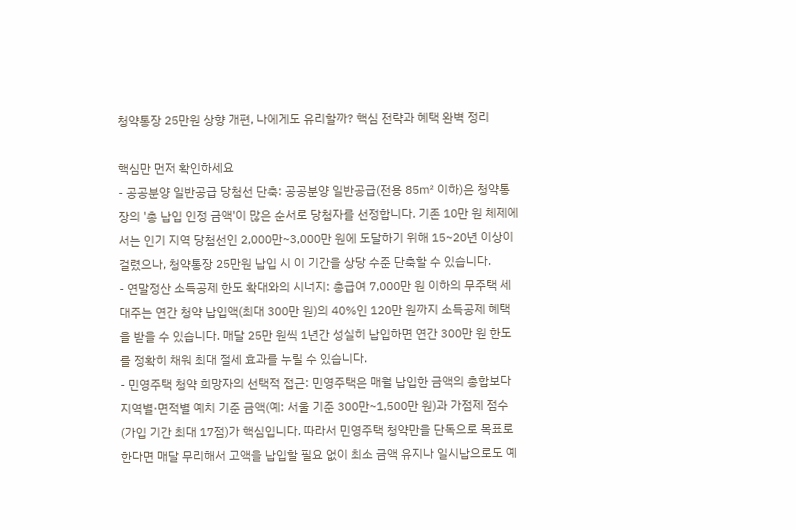청약통장 25만원 상향 개편, 나에게도 유리할까? 핵심 전략과 혜택 완벽 정리

핵심만 먼저 확인하세요
- 공공분양 일반공급 당첨선 단축: 공공분양 일반공급(전용 85㎡ 이하)은 청약통장의 '총 납입 인정 금액'이 많은 순서로 당첨자를 선정합니다. 기존 10만 원 체제에서는 인기 지역 당첨선인 2,000만~3,000만 원에 도달하기 위해 15~20년 이상이 걸렸으나, 청약통장 25만원 납입 시 이 기간을 상당 수준 단축할 수 있습니다.
- 연말정산 소득공제 한도 확대와의 시너지: 총급여 7,000만 원 이하의 무주택 세대주는 연간 청약 납입액(최대 300만 원)의 40%인 120만 원까지 소득공제 혜택을 받을 수 있습니다. 매달 25만 원씩 1년간 성실히 납입하면 연간 300만 원 한도를 정확히 채워 최대 절세 효과를 누릴 수 있습니다.
- 민영주택 청약 희망자의 선택적 접근: 민영주택은 매월 납입한 금액의 총합보다 지역별·면적별 예치 기준 금액(예: 서울 기준 300만~1,500만 원)과 가점제 점수(가입 기간 최대 17점)가 핵심입니다. 따라서 민영주택 청약만을 단독으로 목표로 한다면 매달 무리해서 고액을 납입할 필요 없이 최소 금액 유지나 일시납으로도 예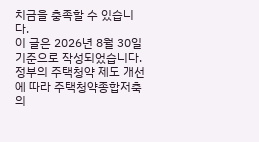치금을 충족할 수 있습니다.
이 글은 2026년 8월 30일 기준으로 작성되었습니다.
정부의 주택청약 제도 개선에 따라 주택청약종합저축의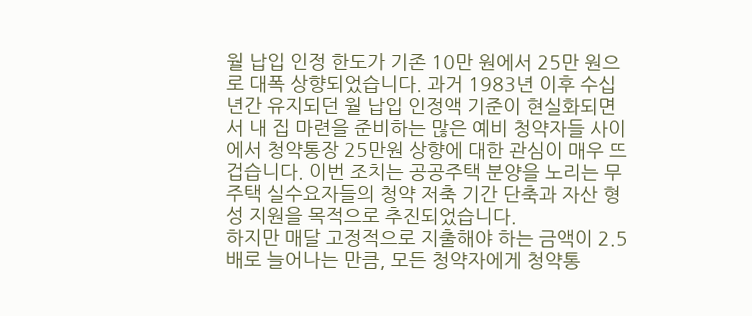월 납입 인정 한도가 기존 10만 원에서 25만 원으로 대폭 상향되었습니다. 과거 1983년 이후 수십 년간 유지되던 월 납입 인정액 기준이 현실화되면서 내 집 마련을 준비하는 많은 예비 청약자들 사이에서 청약통장 25만원 상향에 대한 관심이 매우 뜨겁습니다. 이번 조치는 공공주택 분양을 노리는 무주택 실수요자들의 청약 저축 기간 단축과 자산 형성 지원을 목적으로 추진되었습니다.
하지만 매달 고정적으로 지출해야 하는 금액이 2.5배로 늘어나는 만큼, 모든 청약자에게 청약통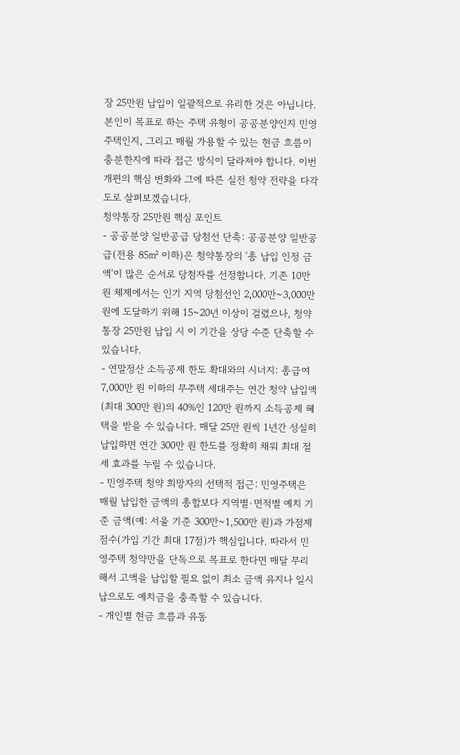장 25만원 납입이 일괄적으로 유리한 것은 아닙니다. 본인이 목표로 하는 주택 유형이 공공분양인지 민영주택인지, 그리고 매월 가용할 수 있는 현금 흐름이 충분한지에 따라 접근 방식이 달라져야 합니다. 이번 개편의 핵심 변화와 그에 따른 실전 청약 전략을 다각도로 살펴보겠습니다.
청약통장 25만원 핵심 포인트
- 공공분양 일반공급 당첨선 단축: 공공분양 일반공급(전용 85㎡ 이하)은 청약통장의 '총 납입 인정 금액'이 많은 순서로 당첨자를 선정합니다. 기존 10만 원 체제에서는 인기 지역 당첨선인 2,000만~3,000만 원에 도달하기 위해 15~20년 이상이 걸렸으나, 청약통장 25만원 납입 시 이 기간을 상당 수준 단축할 수 있습니다.
- 연말정산 소득공제 한도 확대와의 시너지: 총급여 7,000만 원 이하의 무주택 세대주는 연간 청약 납입액(최대 300만 원)의 40%인 120만 원까지 소득공제 혜택을 받을 수 있습니다. 매달 25만 원씩 1년간 성실히 납입하면 연간 300만 원 한도를 정확히 채워 최대 절세 효과를 누릴 수 있습니다.
- 민영주택 청약 희망자의 선택적 접근: 민영주택은 매월 납입한 금액의 총합보다 지역별·면적별 예치 기준 금액(예: 서울 기준 300만~1,500만 원)과 가점제 점수(가입 기간 최대 17점)가 핵심입니다. 따라서 민영주택 청약만을 단독으로 목표로 한다면 매달 무리해서 고액을 납입할 필요 없이 최소 금액 유지나 일시납으로도 예치금을 충족할 수 있습니다.
- 개인별 현금 흐름과 유동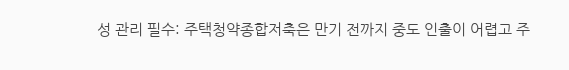성 관리 필수: 주택청약종합저축은 만기 전까지 중도 인출이 어렵고 주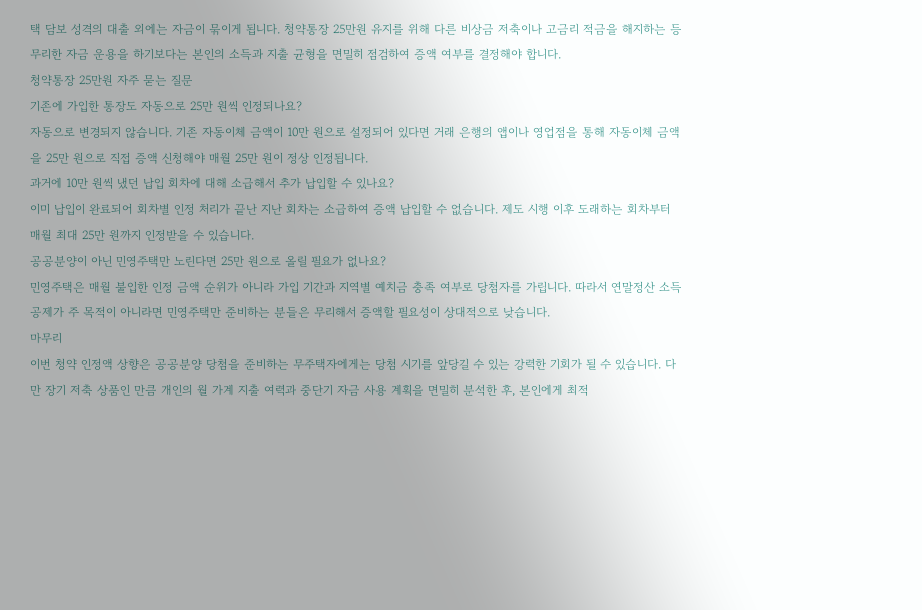택 담보 성격의 대출 외에는 자금이 묶이게 됩니다. 청약통장 25만원 유지를 위해 다른 비상금 저축이나 고금리 적금을 해지하는 등 무리한 자금 운용을 하기보다는 본인의 소득과 지출 균형을 면밀히 점검하여 증액 여부를 결정해야 합니다.
청약통장 25만원 자주 묻는 질문
기존에 가입한 통장도 자동으로 25만 원씩 인정되나요?
자동으로 변경되지 않습니다. 기존 자동이체 금액이 10만 원으로 설정되어 있다면 거래 은행의 앱이나 영업점을 통해 자동이체 금액을 25만 원으로 직접 증액 신청해야 매월 25만 원이 정상 인정됩니다.
과거에 10만 원씩 냈던 납입 회차에 대해 소급해서 추가 납입할 수 있나요?
이미 납입이 완료되어 회차별 인정 처리가 끝난 지난 회차는 소급하여 증액 납입할 수 없습니다. 제도 시행 이후 도래하는 회차부터 매월 최대 25만 원까지 인정받을 수 있습니다.
공공분양이 아닌 민영주택만 노린다면 25만 원으로 올릴 필요가 없나요?
민영주택은 매월 불입한 인정 금액 순위가 아니라 가입 기간과 지역별 예치금 충족 여부로 당첨자를 가립니다. 따라서 연말정산 소득공제가 주 목적이 아니라면 민영주택만 준비하는 분들은 무리해서 증액할 필요성이 상대적으로 낮습니다.
마무리
이번 청약 인정액 상향은 공공분양 당첨을 준비하는 무주택자에게는 당첨 시기를 앞당길 수 있는 강력한 기회가 될 수 있습니다. 다만 장기 저축 상품인 만큼 개인의 월 가계 지출 여력과 중단기 자금 사용 계획을 면밀히 분석한 후, 본인에게 최적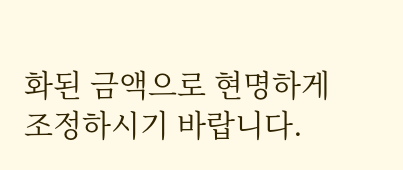화된 금액으로 현명하게 조정하시기 바랍니다.